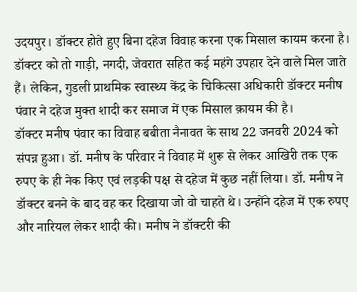उदयपुर। डॉक्टर होते हुए बिना दहेज विवाह करना एक मिसाल कायम करना है। डॉक्टर को तो गाड़ी, नगदी, जेवरात सहित कई महंगे उपहार देने वाले मिल जाते हैं। लेकिन, गुडली प्राथमिक स्वास्थ्य केंद्र के चिकित्सा अधिकारी डॉक्टर मनीष पंवार ने दहेज मुक्त शादी कर समाज में एक मिसाल क़ायम की है।
डॉक्टर मनीष पंवार का विवाह बबीता नैनावत के साथ 22 जनवरी 2024 को संपन्न हुआ। डॉ. मनीष के परिवार ने विवाह में शुरू से लेकर आखिरी तक एक रुपए के ही नेक किए एवं लड़की पक्ष से दहेज में कुछ नहीं लिया। डॉ. मनीष ने डॉक्टर बनने के बाद वह कर दिखाया जो वो चाहते थे। उन्होंने दहेज में एक रुपए और नारियल लेकर शादी की। मनीष ने डॉक्टरी की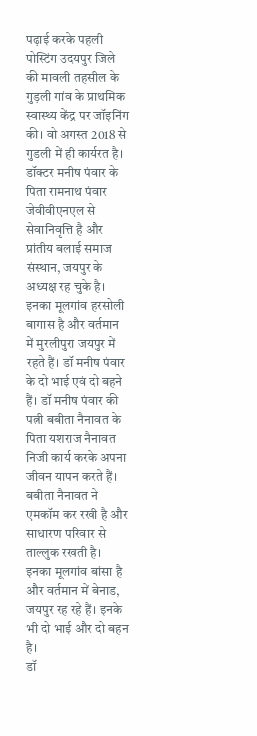पढ़ाई करके पहली पोस्टिंग उदयपुर जिले की मावली तहसील के गुड़ली गांव के प्राथमिक स्वास्थ्य केंद्र पर जॉइनिंग की। वो अगस्त 2018 से गुडली में ही कार्यरत है।
डॉक्टर मनीष पंवार के पिता रामनाथ पंवार जेवीवीएनएल से सेवानिवृत्ति है और प्रांतीय बलाई समाज संस्थान, जयपुर के अध्यक्ष रह चुके है। इनका मूलगांव हरसोली बागास है और वर्तमान में मुरलीपुरा जयपुर में रहते हैं। डॉ मनीष पंवार के दो भाई एवं दो बहने हैं। डॉ मनीष पंवार की पत्नी बबीता नैनावत के पिता यशराज नैनावत निजी कार्य करके अपना जीवन यापन करते हैं। बबीता नैनावत ने एमकॉम कर रखी है और साधारण परिवार से ताल्लुक रखती है। इनका मूलगांव बांसा है और वर्तमान में बेनाड, जयपुर रह रहे हैं। इनके भी दो भाई और दो बहन है।
डॉ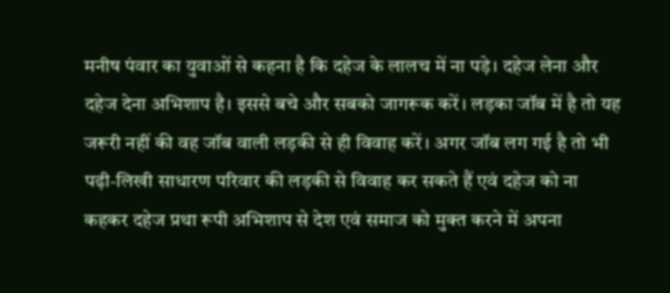मनीष पंवार का युवाओं से कहना है कि दहेज के लालच में ना पड़े। दहेज लेना और दहेज देना अभिशाप है। इससे बचे और सबको जागरूक करें। लड़का जॉब में है तो यह जरूरी नहीं की वह जॉब वाली लड़की से ही विवाह करें। अगर जॉब लग गई है तो भी पढ़ी-लिखी साधारण परिवार की लड़की से विवाह कर सकते हैं एवं दहेज को ना कहकर दहेज प्रथा रूपी अभिशाप से देश एवं समाज को मुक्त करने में अपना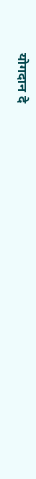योगदान दे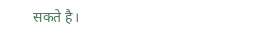सकते है।